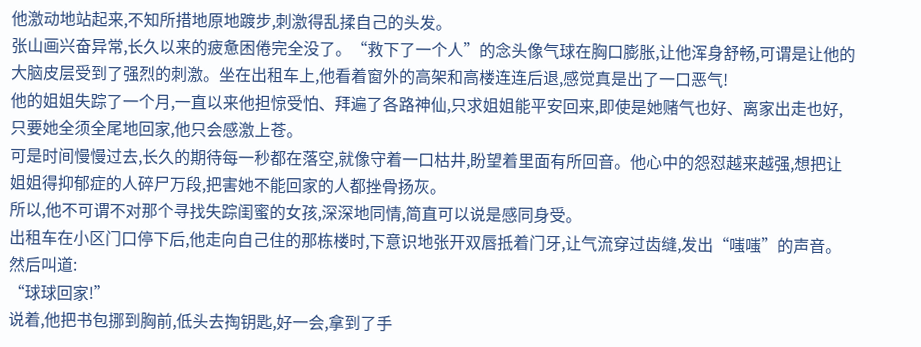他激动地站起来,不知所措地原地踱步,刺激得乱揉自己的头发。
张山画兴奋异常,长久以来的疲惫困倦完全没了。“救下了一个人”的念头像气球在胸口膨胀,让他浑身舒畅,可谓是让他的大脑皮层受到了强烈的刺激。坐在出租车上,他看着窗外的高架和高楼连连后退,感觉真是出了一口恶气!
他的姐姐失踪了一个月,一直以来他担惊受怕、拜遍了各路神仙,只求姐姐能平安回来,即使是她赌气也好、离家出走也好,只要她全须全尾地回家,他只会感激上苍。
可是时间慢慢过去,长久的期待每一秒都在落空,就像守着一口枯井,盼望着里面有所回音。他心中的怨怼越来越强,想把让姐姐得抑郁症的人碎尸万段,把害她不能回家的人都挫骨扬灰。
所以,他不可谓不对那个寻找失踪闺蜜的女孩,深深地同情,简直可以说是感同身受。
出租车在小区门口停下后,他走向自己住的那栋楼时,下意识地张开双唇抵着门牙,让气流穿过齿缝,发出“嗤嗤”的声音。然后叫道:
“球球回家!”
说着,他把书包挪到胸前,低头去掏钥匙,好一会,拿到了手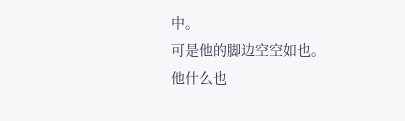中。
可是他的脚边空空如也。
他什么也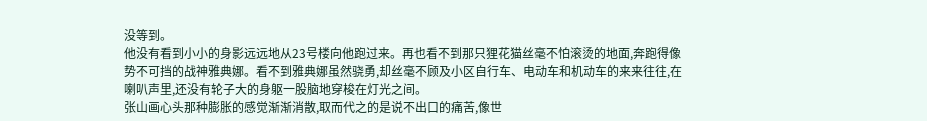没等到。
他没有看到小小的身影远远地从23号楼向他跑过来。再也看不到那只狸花猫丝毫不怕滚烫的地面,奔跑得像势不可挡的战神雅典娜。看不到雅典娜虽然骁勇,却丝毫不顾及小区自行车、电动车和机动车的来来往往,在喇叭声里,还没有轮子大的身躯一股脑地穿梭在灯光之间。
张山画心头那种膨胀的感觉渐渐消散,取而代之的是说不出口的痛苦,像世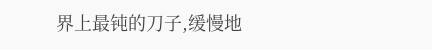界上最钝的刀子,缓慢地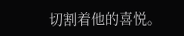切割着他的喜悦。